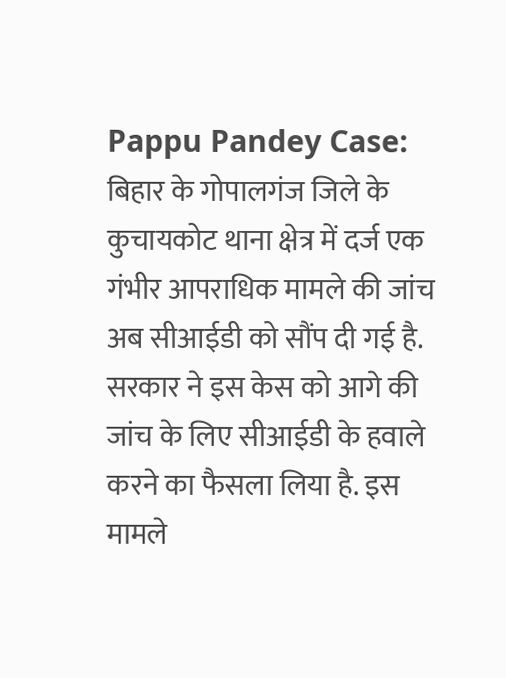Pappu Pandey Case: बिहार के गोपालगंज जिले के कुचायकोट थाना क्षेत्र में दर्ज एक गंभीर आपराधिक मामले की जांच अब सीआईडी को सौंप दी गई है. सरकार ने इस केस को आगे की जांच के लिए सीआईडी के हवाले करने का फैसला लिया है. इस मामले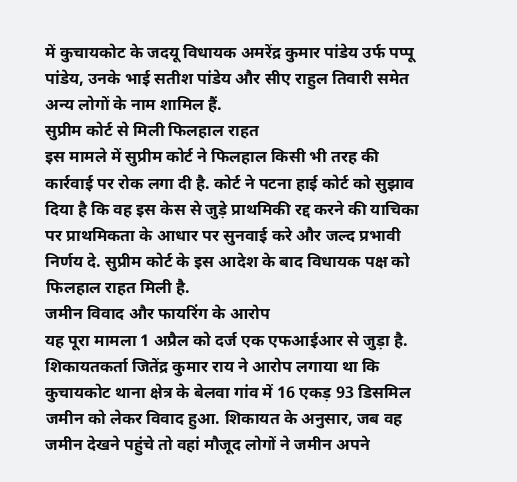में कुचायकोट के जदयू विधायक अमरेंद्र कुमार पांडेय उर्फ पप्पू पांडेय, उनके भाई सतीश पांडेय और सीए राहुल तिवारी समेत अन्य लोगों के नाम शामिल हैं.
सुप्रीम कोर्ट से मिली फिलहाल राहत
इस मामले में सुप्रीम कोर्ट ने फिलहाल किसी भी तरह की कार्रवाई पर रोक लगा दी है. कोर्ट ने पटना हाई कोर्ट को सुझाव दिया है कि वह इस केस से जुड़े प्राथमिकी रद्द करने की याचिका पर प्राथमिकता के आधार पर सुनवाई करे और जल्द प्रभावी निर्णय दे. सुप्रीम कोर्ट के इस आदेश के बाद विधायक पक्ष को फिलहाल राहत मिली है.
जमीन विवाद और फायरिंग के आरोप
यह पूरा मामला 1 अप्रैल को दर्ज एक एफआईआर से जुड़ा है. शिकायतकर्ता जितेंद्र कुमार राय ने आरोप लगाया था कि कुचायकोट थाना क्षेत्र के बेलवा गांव में 16 एकड़ 93 डिसमिल जमीन को लेकर विवाद हुआ. शिकायत के अनुसार, जब वह जमीन देखने पहुंचे तो वहां मौजूद लोगों ने जमीन अपने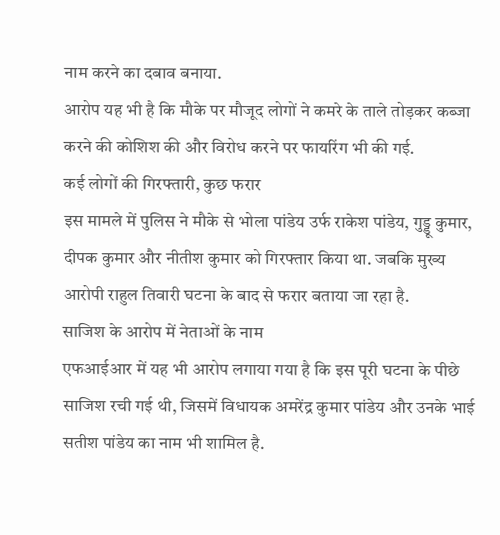नाम करने का दबाव बनाया.
आरोप यह भी है कि मौके पर मौजूद लोगों ने कमरे के ताले तोड़कर कब्जा करने की कोशिश की और विरोध करने पर फायरिंग भी की गई.
कई लोगों की गिरफ्तारी, कुछ फरार
इस मामले में पुलिस ने मौके से भोला पांडेय उर्फ राकेश पांडेय, गुड्डू कुमार, दीपक कुमार और नीतीश कुमार को गिरफ्तार किया था. जबकि मुख्य आरोपी राहुल तिवारी घटना के बाद से फरार बताया जा रहा है.
साजिश के आरोप में नेताओं के नाम
एफआईआर में यह भी आरोप लगाया गया है कि इस पूरी घटना के पीछे साजिश रची गई थी, जिसमें विधायक अमरेंद्र कुमार पांडेय और उनके भाई सतीश पांडेय का नाम भी शामिल है.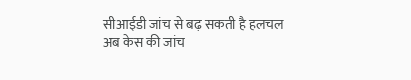सीआईडी जांच से बढ़ सकती है हलचल
अब केस की जांच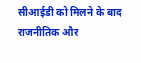सीआईडी को मिलने के बाद राजनीतिक और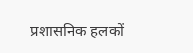प्रशासनिक हलकों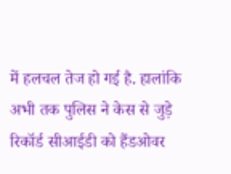में हलचल तेज हो गई है. हालांकि अभी तक पुलिस ने केस से जुड़े रिकॉर्ड सीआईडी को हैंडओवर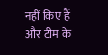नहीं किए हैं और टीम के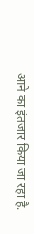आने का इंतजार किया जा रहा है.